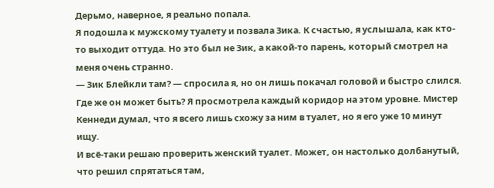Дерьмо, наверное, я реально попала.
Я подошла к мужскому туалету и позвала Зика. К счастью, я услышала, как кто-то выходит оттуда. Но это был не Зик, а какой-то парень, который смотрел на меня очень странно.
— Зик Блейкли там? — спросила я, но он лишь покачал головой и быстро слился.
Где же он может быть? Я просмотрела каждый коридор на этом уровне. Мистер Кеннеди думал, что я всего лишь схожу за ним в туалет, но я его уже 10 минут ищу.
И всё-таки решаю проверить женский туалет. Может, он настолько долбанутый, что решил спрятаться там,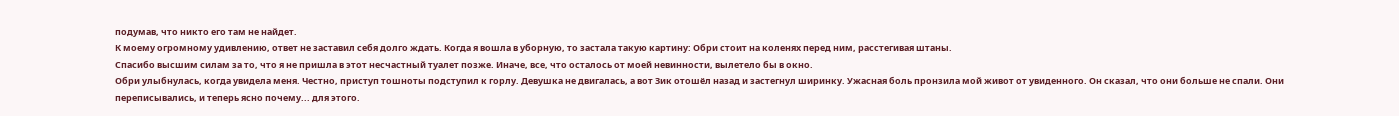подумав, что никто его там не найдет.
К моему огромному удивлению, ответ не заставил себя долго ждать. Когда я вошла в уборную, то застала такую картину: Обри стоит на коленях перед ним, расстегивая штаны.
Спасибо высшим силам за то, что я не пришла в этот несчастный туалет позже. Иначе, все, что осталось от моей невинности, вылетело бы в окно.
Обри улыбнулась, когда увидела меня. Честно, приступ тошноты подступил к горлу. Девушка не двигалась, а вот Зик отошёл назад и застегнул ширинку. Ужасная боль пронзила мой живот от увиденного. Он сказал, что они больше не спали. Они переписывались, и теперь ясно почему... для этого.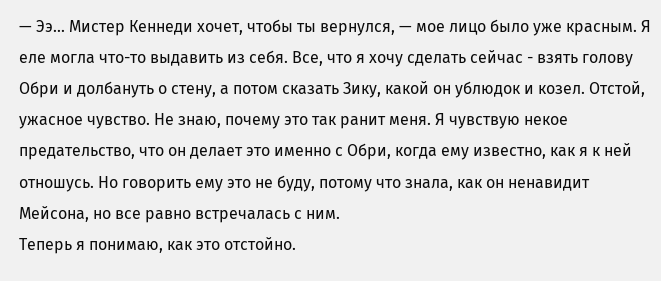— Ээ... Мистер Кеннеди хочет, чтобы ты вернулся, — мое лицо было уже красным. Я еле могла что-то выдавить из себя. Все, что я хочу сделать сейчас - взять голову Обри и долбануть о стену, а потом сказать Зику, какой он ублюдок и козел. Отстой, ужасное чувство. Не знаю, почему это так ранит меня. Я чувствую некое предательство, что он делает это именно с Обри, когда ему известно, как я к ней отношусь. Но говорить ему это не буду, потому что знала, как он ненавидит Мейсона, но все равно встречалась с ним.
Теперь я понимаю, как это отстойно.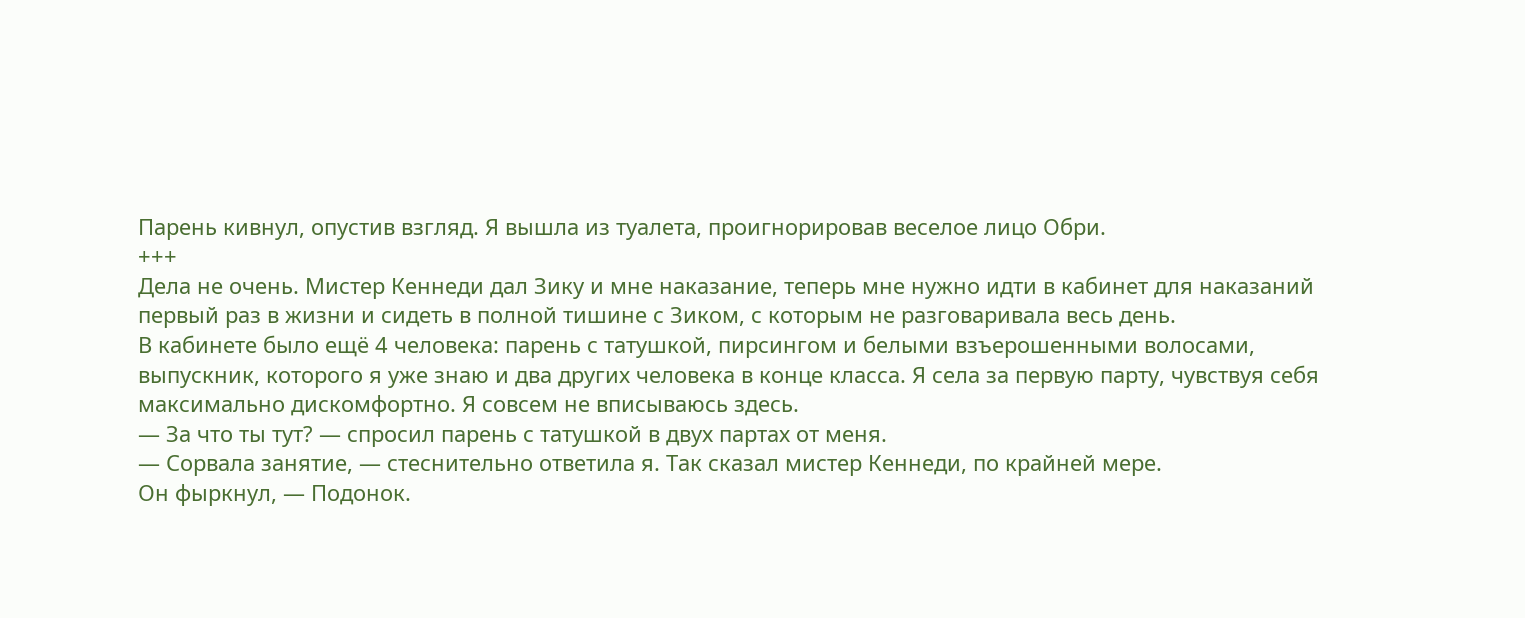Парень кивнул, опустив взгляд. Я вышла из туалета, проигнорировав веселое лицо Обри.
+++
Дела не очень. Мистер Кеннеди дал Зику и мне наказание, теперь мне нужно идти в кабинет для наказаний первый раз в жизни и сидеть в полной тишине с Зиком, с которым не разговаривала весь день.
В кабинете было ещё 4 человека: парень с татушкой, пирсингом и белыми взъерошенными волосами, выпускник, которого я уже знаю и два других человека в конце класса. Я села за первую парту, чувствуя себя максимально дискомфортно. Я совсем не вписываюсь здесь.
— За что ты тут? — спросил парень с татушкой в двух партах от меня.
— Сорвала занятие, — стеснительно ответила я. Так сказал мистер Кеннеди, по крайней мере.
Он фыркнул, — Подонок.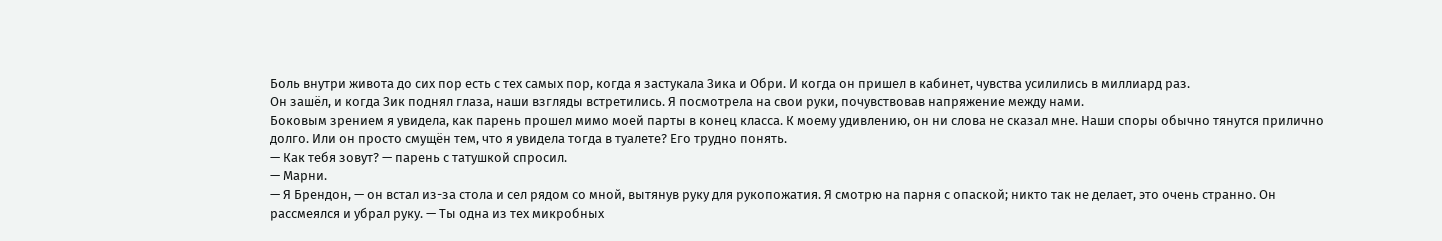Боль внутри живота до сих пор есть с тех самых пор, когда я застукала Зика и Обри. И когда он пришел в кабинет, чувства усилились в миллиард раз.
Он зашёл, и когда Зик поднял глаза, наши взгляды встретились. Я посмотрела на свои руки, почувствовав напряжение между нами.
Боковым зрением я увидела, как парень прошел мимо моей парты в конец класса. К моему удивлению, он ни слова не сказал мне. Наши споры обычно тянутся прилично долго. Или он просто смущён тем, что я увидела тогда в туалете? Его трудно понять.
— Как тебя зовут? — парень с татушкой спросил.
— Марни.
— Я Брендон, — он встал из-за стола и сел рядом со мной, вытянув руку для рукопожатия. Я смотрю на парня с опаской; никто так не делает, это очень странно. Он рассмеялся и убрал руку. — Ты одна из тех микробных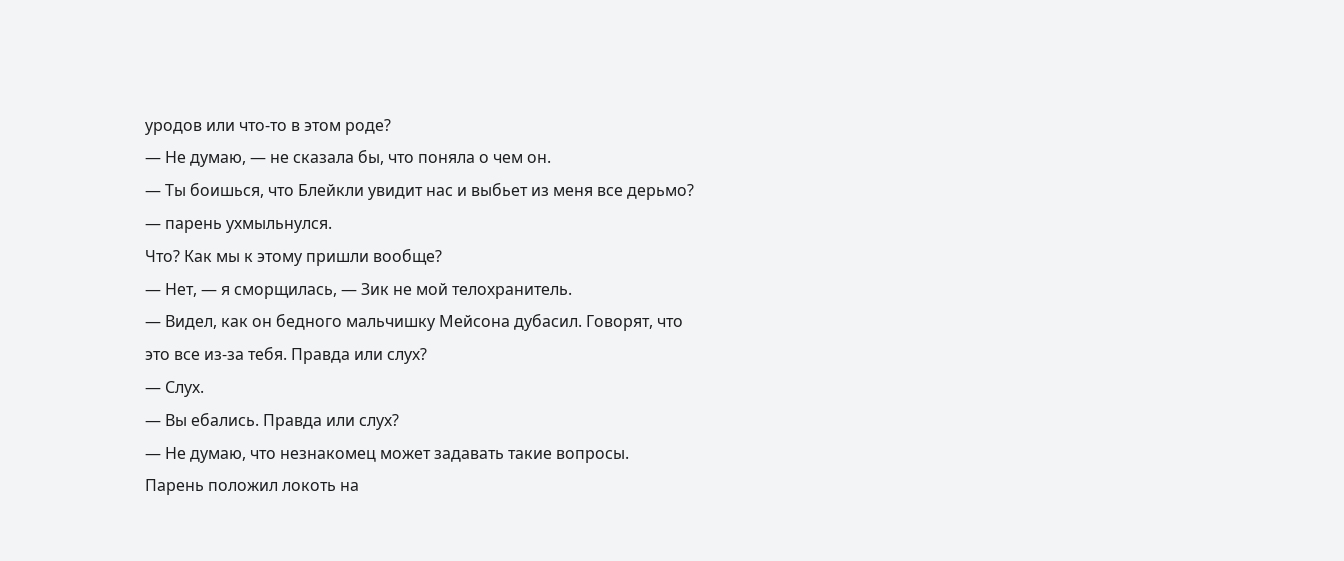уродов или что-то в этом роде?
— Не думаю, — не сказала бы, что поняла о чем он.
— Ты боишься, что Блейкли увидит нас и выбьет из меня все дерьмо? — парень ухмыльнулся.
Что? Как мы к этому пришли вообще?
— Нет, — я сморщилась, — Зик не мой телохранитель.
— Видел, как он бедного мальчишку Мейсона дубасил. Говорят, что это все из-за тебя. Правда или слух?
— Слух.
— Вы ебались. Правда или слух?
— Не думаю, что незнакомец может задавать такие вопросы.
Парень положил локоть на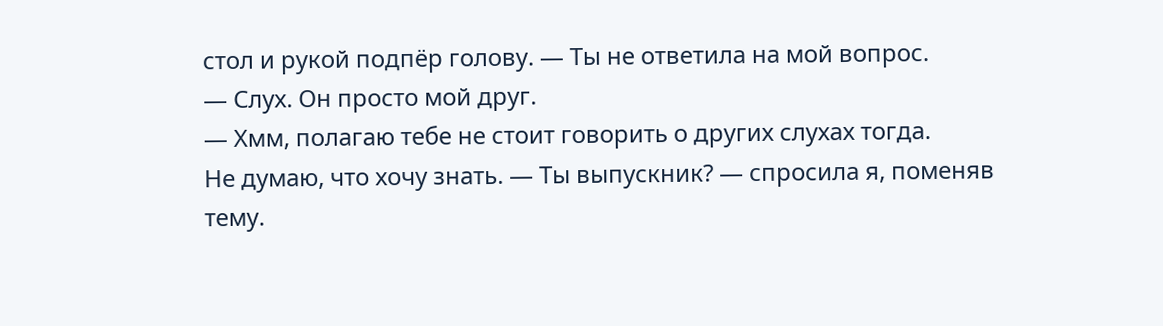стол и рукой подпёр голову. — Ты не ответила на мой вопрос.
— Слух. Он просто мой друг.
— Хмм, полагаю тебе не стоит говорить о других слухах тогда.
Не думаю, что хочу знать. — Ты выпускник? — спросила я, поменяв тему.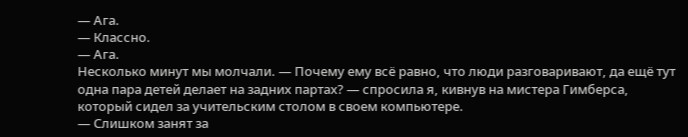— Ага.
— Классно.
— Ага.
Несколько минут мы молчали. — Почему ему всё равно, что люди разговаривают, да ещё тут одна пара детей делает на задних партах? — спросила я, кивнув на мистера Гимберса, который сидел за учительским столом в своем компьютере.
— Слишком занят за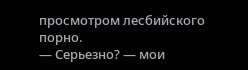просмотром лесбийского порно.
— Серьезно? — мои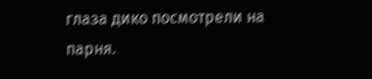глаза дико посмотрели на парня.